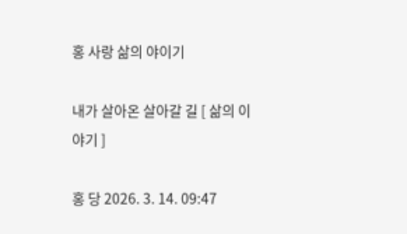홍 사랑 삶의 야이기

내가 살아온 살아갈 길 [ 삶의 이야기 ]

홍 당 2026. 3. 14. 09:47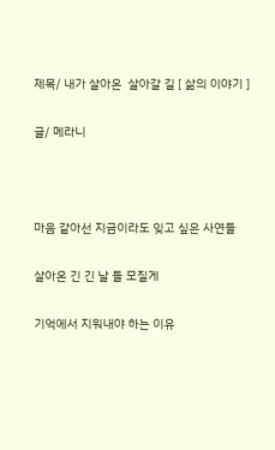제목/ 내가 살아온  살아갈 길 [ 삶의 이야기 ]

글/ 메라니



마음 같아선 지금이라도 잊고 싶은 사연들

살아온 긴 긴 날 들 모질게

기억에서 지워내야 하는 이유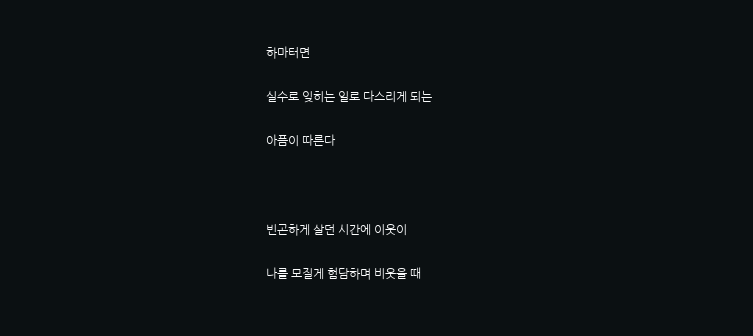하마터면

실수로 잊히는 일로 다스리게 되는

아픔이 따른다



빈곤하게 살던 시간에 이웃이

나를 모질게 험담하며 비웃을 때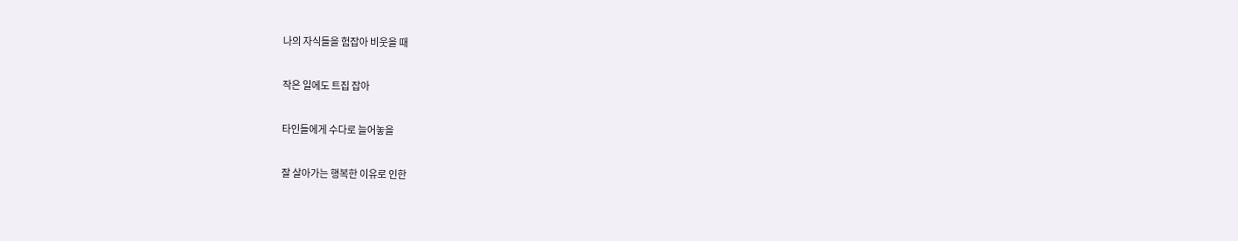나의 자식들을 험잡아 비웃을 때

작은 일에도 트집 잡아

타인들에게 수다로 늘어놓을

잘 살아가는 행복한 이유로 인한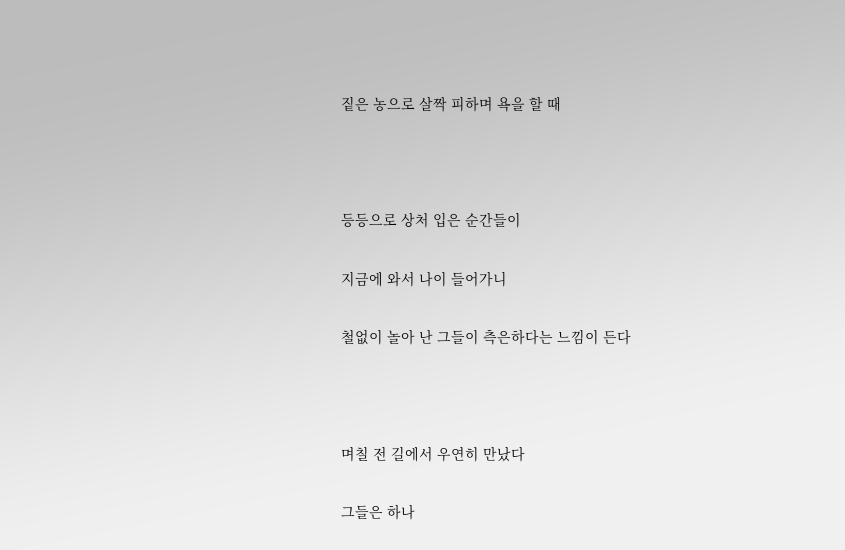짙은 농으로 살짝 피하며 욕을 할 때



등등으로 상처 입은 순간들이

지금에 와서 나이 들어가니

철없이 놀아 난 그들이 측은하다는 느낌이 든다



며칠 전 길에서 우연히 만났다

그들은 하나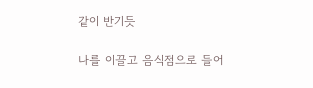같이 반기듯

나를 이끌고 음식점으로 들어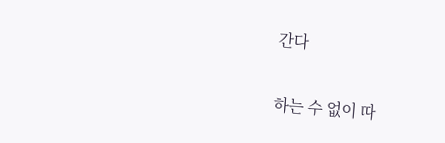간다

하는 수 없이 따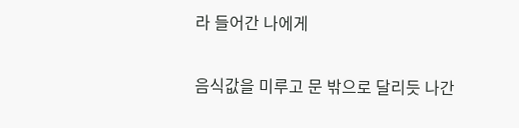라 들어간 나에게

음식값을 미루고 문 밖으로 달리듯 나간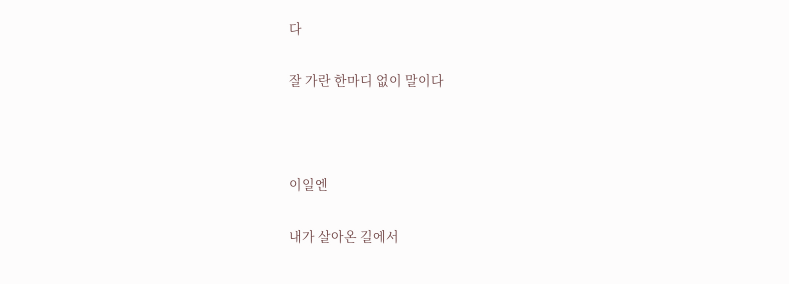다

잘 가란 한마디 없이 말이다



이일엔

내가 살아온 길에서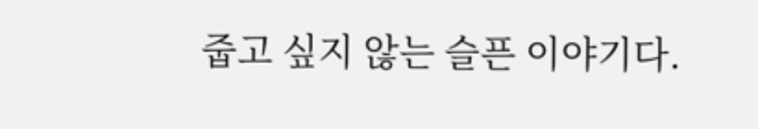줍고 싶지 않는 슬픈 이야기다.